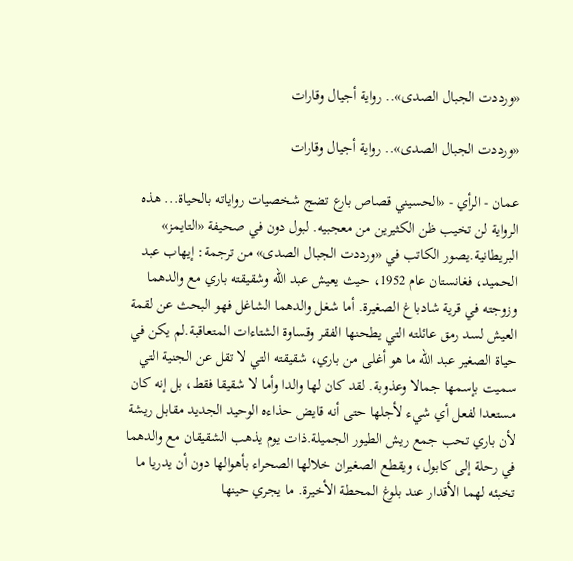«ورددت الجبال الصدى».. رواية أجيال وقارات

«ورددت الجبال الصدى».. رواية أجيال وقارات

عمان - الرأي - «الحسيني قصاص بارع تضج شخصيات رواياته بالحياة... هذه الرواية لن تخيب ظن الكثيرين من معجبيه. لبول دون في صحيفة «التايمز» البريطانية.يصور الكاتب في «ورددت الجبال الصدى» من ترجمة: إيهاب عبد الحميد، فغانستان عام 1952، حيث يعيش عبد الله وشقيقته باري مع والدهما وزوجته في قرية شادباغ الصغيرة. أما شغل والدهما الشاغل فهو البحث عن لقمة العيش لسد رمق عائلته التي يطحنها الفقر وقساوة الشتاءات المتعاقبة.لم يكن في حياة الصغير عبد الله ما هو أغلى من باري، شقيقته التي لا تقل عن الجنية التي سميت بإسمها جمالا وعذوبة. لقد كان لها والدا وأما لا شقيقا فقط، بل إنه كان مستعدا لفعل أي شيء لأجلها حتى أنه قايض حذاءه الوحيد الجديد مقابل ريشة لأن باري تحب جمع ريش الطيور الجميلة.ذات يوم يذهب الشقيقان مع والدهما في رحلة إلى كابول، ويقطع الصغيران خلالها الصحراء بأهوالها دون أن يدريا ما تخبئه لهما الأقدار عند بلوغ المحطة الأخيرة. ما يجري حينها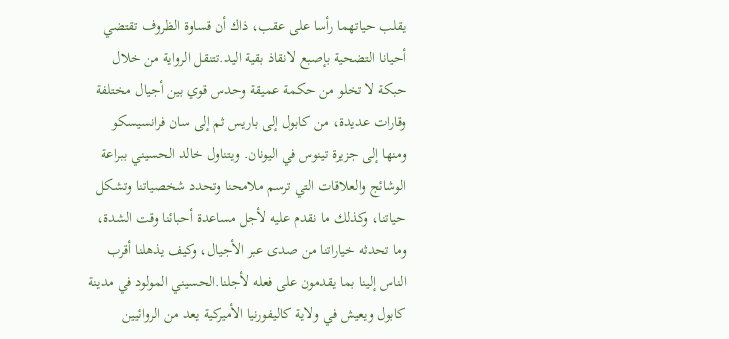يقلب حياتهما رأسا على عقب، ذاك أن قساوة الظروف تقتضي أحيانا التضحية بإصبع لانقاذ بقية اليد.تتنقل الرواية من خلال حبكة لا تخلو من حكمة عميقة وحدس قوي بين أجيال مختلفة وقارات عديدة، من كابول إلى باريس ثم إلى سان فرانسيسكو ومنها إلى جزيرة تينوس في اليونان. ويتناول خالد الحسيني ببراعة الوشائج والعلاقات التي ترسم ملامحنا وتحدد شخصياتنا وتشكل حياتنا، وكذلك ما نقدم عليه لأجل مساعدة أحبائنا وقت الشدة، وما تحدثه خياراتنا من صدى عبر الأجيال، وكيف يذهلنا أقرب الناس إلينا بما يقدمون على فعله لأجلنا.الحسيني المولود في مدينة كابول ويعيش في ولاية كاليفورنيا الأميركية يعد من الروائيين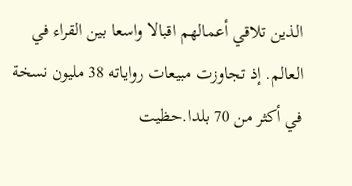الذين تلاقي أعمالهم اقبالا واسعا بين القراء في العالم. إذ تجاوزت مبيعات رواياته 38 مليون نسخة في أكثر من 70 بلدا.حظيت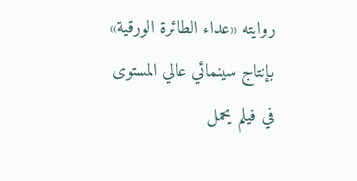روايته «عداء الطائرة الورقية» بإنتاج سينمائي عالي المستوى في فيلم يحمل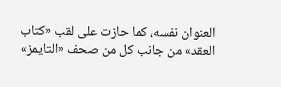العنوان نفسه، كما حازت على لقب «كتاب العقد» من جانب كل من صحف «التايمز»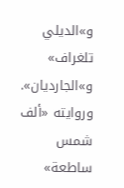و»الديلي تلغراف» و»الجارديان». وروايته «ألف شمس ساطعة»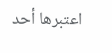اعتبرها أحد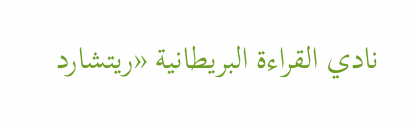نادي القراءة البريطانية «ريتشارد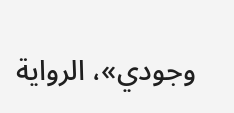وجودي»، الرواية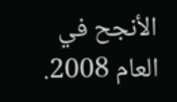الأنجح في العام 2008.